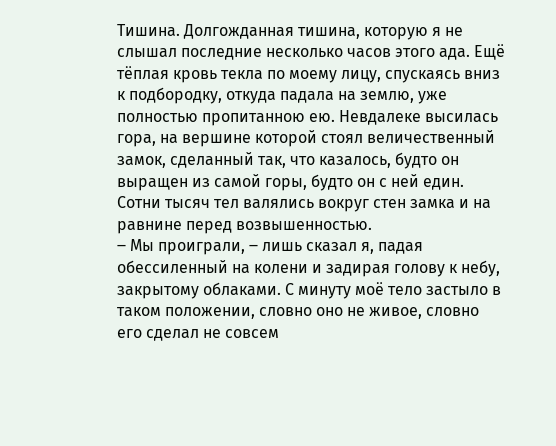Тишина. Долгожданная тишина, которую я не слышал последние несколько часов этого ада. Ещё тёплая кровь текла по моему лицу, спускаясь вниз к подбородку, откуда падала на землю, уже полностью пропитанною ею. Невдалеке высилась гора, на вершине которой стоял величественный замок, сделанный так, что казалось, будто он выращен из самой горы, будто он с ней един. Сотни тысяч тел валялись вокруг стен замка и на равнине перед возвышенностью.
‒ Мы проиграли, ‒ лишь сказал я, падая обессиленный на колени и задирая голову к небу, закрытому облаками. С минуту моё тело застыло в таком положении, словно оно не живое, словно его сделал не совсем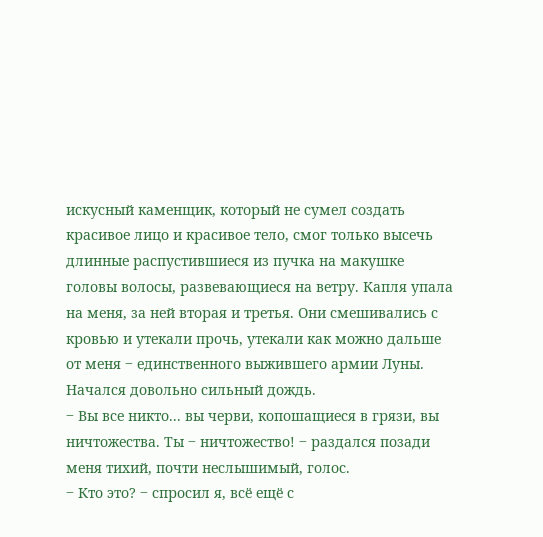искусный каменщик, который не сумел создать красивое лицо и красивое тело, смог только высечь длинные распустившиеся из пучка на макушке головы волосы, развевающиеся на ветру. Капля упала на меня, за ней вторая и третья. Они смешивались с кровью и утекали прочь, утекали как можно дальше от меня ‒ единственного выжившего армии Луны. Начался довольно сильный дождь.
‒ Вы все никто... вы черви, копошащиеся в грязи, вы ничтожества. Ты ‒ ничтожество! ‒ раздался позади меня тихий, почти неслышимый, голос.
‒ Кто это? ‒ спросил я, всё ещё с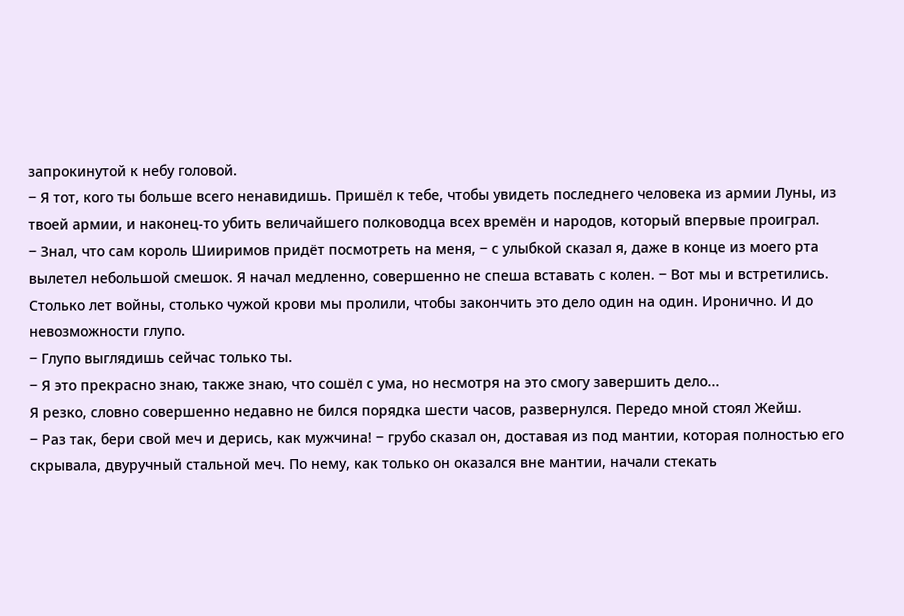запрокинутой к небу головой.
‒ Я тот, кого ты больше всего ненавидишь. Пришёл к тебе, чтобы увидеть последнего человека из армии Луны, из твоей армии, и наконец-то убить величайшего полководца всех времён и народов, который впервые проиграл.
‒ Знал, что сам король Шииримов придёт посмотреть на меня, ‒ с улыбкой сказал я, даже в конце из моего рта вылетел небольшой смешок. Я начал медленно, совершенно не спеша вставать с колен. ‒ Вот мы и встретились. Столько лет войны, столько чужой крови мы пролили, чтобы закончить это дело один на один. Иронично. И до невозможности глупо.
‒ Глупо выглядишь сейчас только ты.
‒ Я это прекрасно знаю, также знаю, что сошёл с ума, но несмотря на это смогу завершить дело...
Я резко, словно совершенно недавно не бился порядка шести часов, развернулся. Передо мной стоял Жейш.
‒ Раз так, бери свой меч и дерись, как мужчина! ‒ грубо сказал он, доставая из под мантии, которая полностью его скрывала, двуручный стальной меч. По нему, как только он оказался вне мантии, начали стекать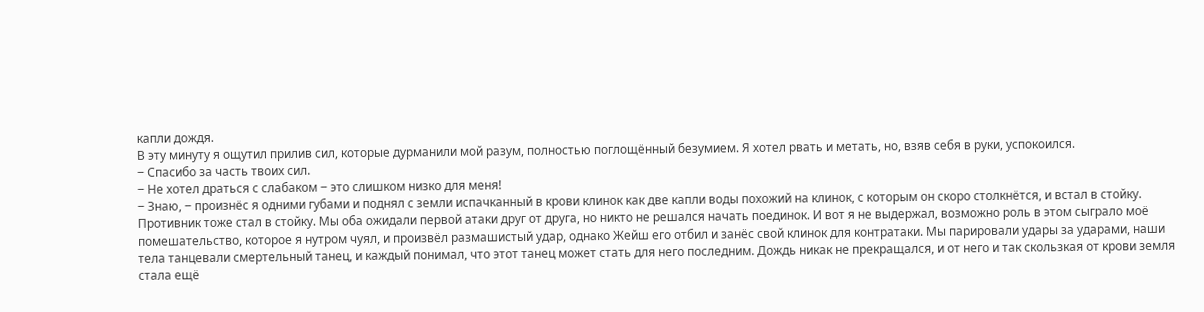капли дождя.
В эту минуту я ощутил прилив сил, которые дурманили мой разум, полностью поглощённый безумием. Я хотел рвать и метать, но, взяв себя в руки, успокоился.
‒ Спасибо за часть твоих сил.
‒ Не хотел драться с слабаком ‒ это слишком низко для меня!
‒ Знаю, ‒ произнёс я одними губами и поднял с земли испачканный в крови клинок как две капли воды похожий на клинок, с которым он скоро столкнётся, и встал в стойку.
Противник тоже стал в стойку. Мы оба ожидали первой атаки друг от друга, но никто не решался начать поединок. И вот я не выдержал, возможно роль в этом сыграло моё помешательство, которое я нутром чуял, и произвёл размашистый удар, однако Жейш его отбил и занёс свой клинок для контратаки. Мы парировали удары за ударами, наши тела танцевали смертельный танец, и каждый понимал, что этот танец может стать для него последним. Дождь никак не прекращался, и от него и так скользкая от крови земля стала ещё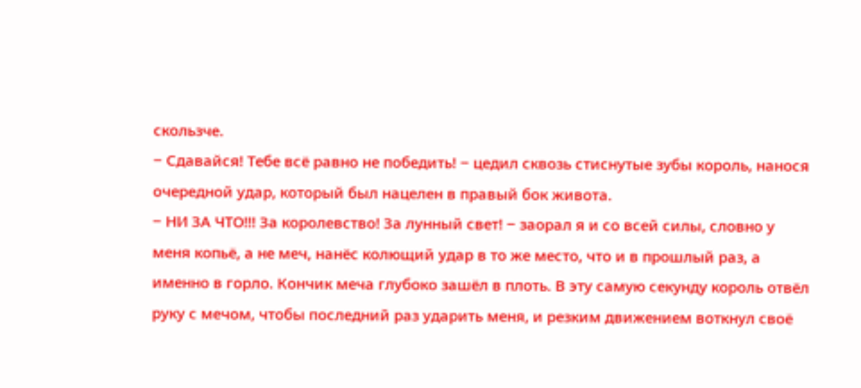скользче.
‒ Сдавайся! Тебе всё равно не победить! ‒ цедил сквозь стиснутые зубы король, нанося очередной удар, который был нацелен в правый бок живота.
‒ НИ ЗА ЧТО!!! За королевство! За лунный свет! ‒ заорал я и со всей силы, словно у меня копьё, а не меч, нанёс колющий удар в то же место, что и в прошлый раз, а именно в горло. Кончик меча глубоко зашёл в плоть. В эту самую секунду король отвёл руку с мечом, чтобы последний раз ударить меня, и резким движением воткнул своё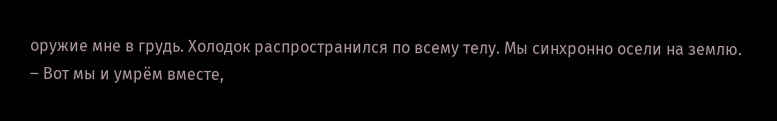оружие мне в грудь. Холодок распространился по всему телу. Мы синхронно осели на землю.
‒ Вот мы и умрём вместе,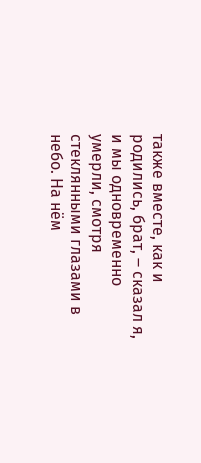также вместе, как и родились, брат, ‒ сказал я, и мы одновременно умерли, смотря стеклянными глазами в небо. На нём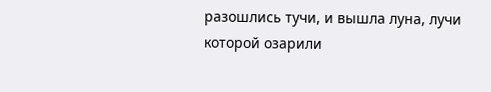разошлись тучи, и вышла луна, лучи которой озарили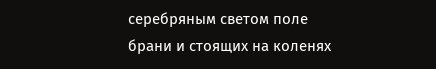серебряным светом поле брани и стоящих на коленях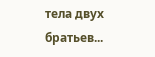тела двух братьев...